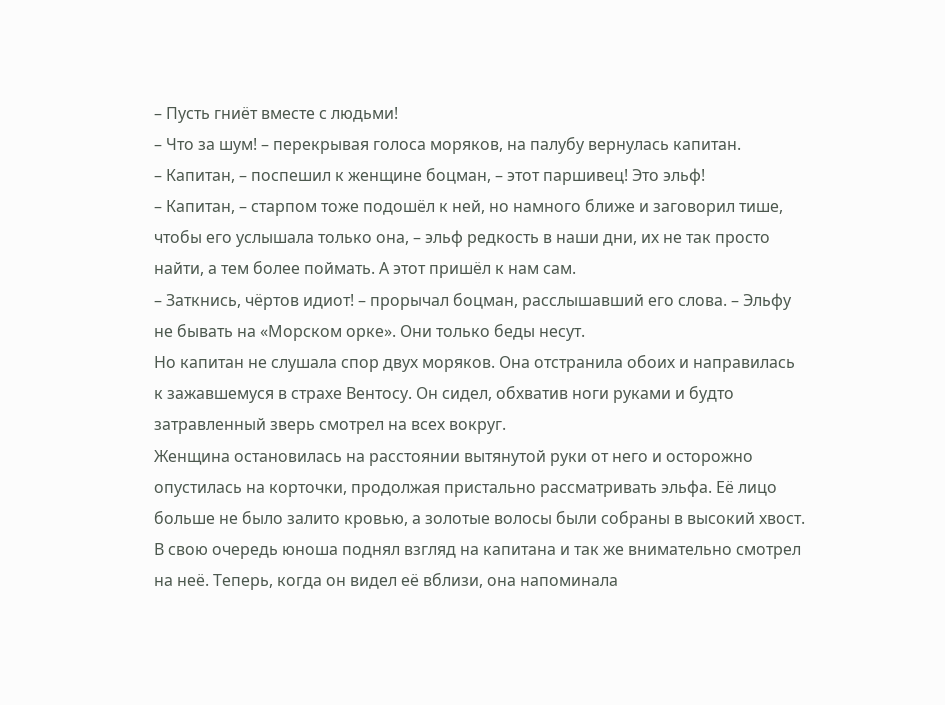– Пусть гниёт вместе с людьми!
– Что за шум! – перекрывая голоса моряков, на палубу вернулась капитан.
– Капитан, – поспешил к женщине боцман, – этот паршивец! Это эльф!
– Капитан, – старпом тоже подошёл к ней, но намного ближе и заговорил тише, чтобы его услышала только она, – эльф редкость в наши дни, их не так просто найти, а тем более поймать. А этот пришёл к нам сам.
– Заткнись, чёртов идиот! – прорычал боцман, расслышавший его слова. – Эльфу не бывать на «Морском орке». Они только беды несут.
Но капитан не слушала спор двух моряков. Она отстранила обоих и направилась к зажавшемуся в страхе Вентосу. Он сидел, обхватив ноги руками и будто затравленный зверь смотрел на всех вокруг.
Женщина остановилась на расстоянии вытянутой руки от него и осторожно опустилась на корточки, продолжая пристально рассматривать эльфа. Её лицо больше не было залито кровью, а золотые волосы были собраны в высокий хвост.
В свою очередь юноша поднял взгляд на капитана и так же внимательно смотрел на неё. Теперь, когда он видел её вблизи, она напоминала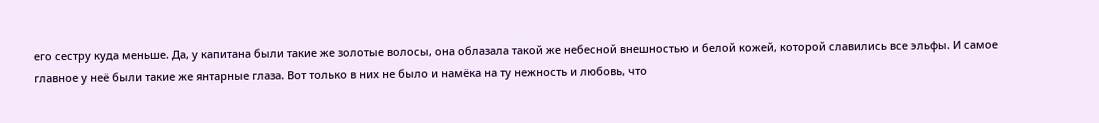его сестру куда меньше. Да, у капитана были такие же золотые волосы, она облазала такой же небесной внешностью и белой кожей, которой славились все эльфы. И самое главное у неё были такие же янтарные глаза. Вот только в них не было и намёка на ту нежность и любовь, что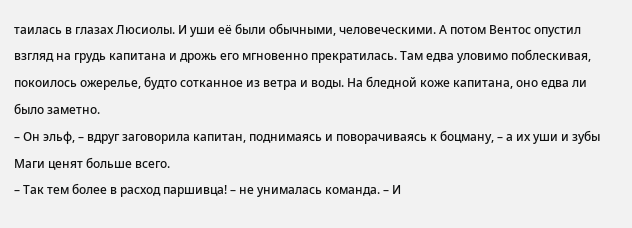таилась в глазах Люсиолы. И уши её были обычными, человеческими. А потом Вентос опустил взгляд на грудь капитана и дрожь его мгновенно прекратилась. Там едва уловимо поблескивая, покоилось ожерелье, будто сотканное из ветра и воды. На бледной коже капитана, оно едва ли было заметно.
– Он эльф, – вдруг заговорила капитан, поднимаясь и поворачиваясь к боцману, – а их уши и зубы Маги ценят больше всего.
– Так тем более в расход паршивца! – не унималась команда. – И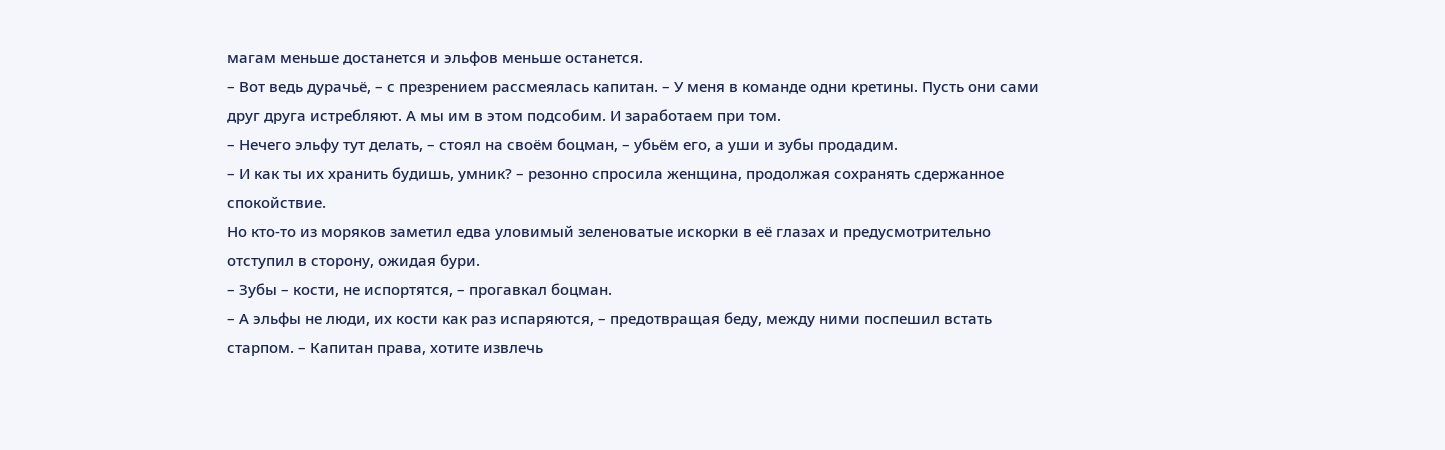магам меньше достанется и эльфов меньше останется.
– Вот ведь дурачьё, – с презрением рассмеялась капитан. – У меня в команде одни кретины. Пусть они сами друг друга истребляют. А мы им в этом подсобим. И заработаем при том.
– Нечего эльфу тут делать, – стоял на своём боцман, – убьём его, а уши и зубы продадим.
– И как ты их хранить будишь, умник? – резонно спросила женщина, продолжая сохранять сдержанное спокойствие.
Но кто-то из моряков заметил едва уловимый зеленоватые искорки в её глазах и предусмотрительно отступил в сторону, ожидая бури.
– Зубы – кости, не испортятся, – прогавкал боцман.
– А эльфы не люди, их кости как раз испаряются, – предотвращая беду, между ними поспешил встать старпом. – Капитан права, хотите извлечь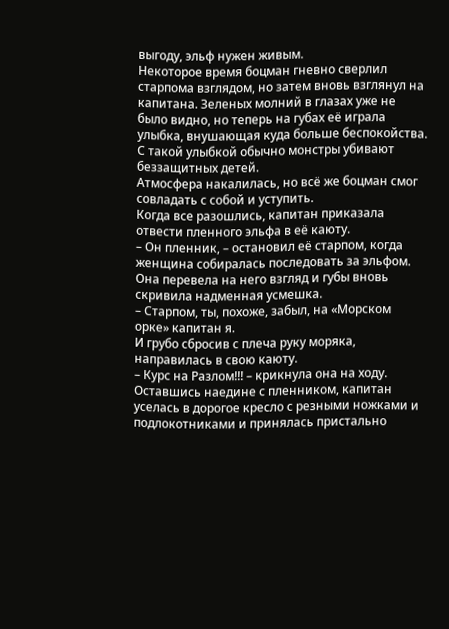выгоду, эльф нужен живым.
Некоторое время боцман гневно сверлил старпома взглядом, но затем вновь взглянул на капитана. Зеленых молний в глазах уже не было видно, но теперь на губах её играла улыбка, внушающая куда больше беспокойства. С такой улыбкой обычно монстры убивают беззащитных детей.
Атмосфера накалилась, но всё же боцман смог совладать с собой и уступить.
Когда все разошлись, капитан приказала отвести пленного эльфа в её каюту.
– Он пленник, – остановил её старпом, когда женщина собиралась последовать за эльфом.
Она перевела на него взгляд и губы вновь скривила надменная усмешка.
– Старпом, ты, похоже, забыл, на «Морском орке» капитан я.
И грубо сбросив с плеча руку моряка, направилась в свою каюту.
– Курс на Разлом!!! – крикнула она на ходу.
Оставшись наедине с пленником, капитан уселась в дорогое кресло с резными ножками и подлокотниками и принялась пристально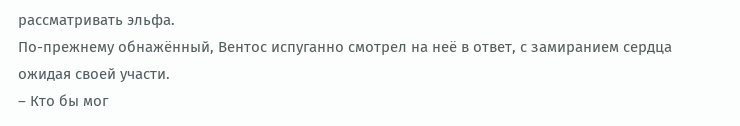рассматривать эльфа.
По-прежнему обнажённый, Вентос испуганно смотрел на неё в ответ, с замиранием сердца ожидая своей участи.
– Кто бы мог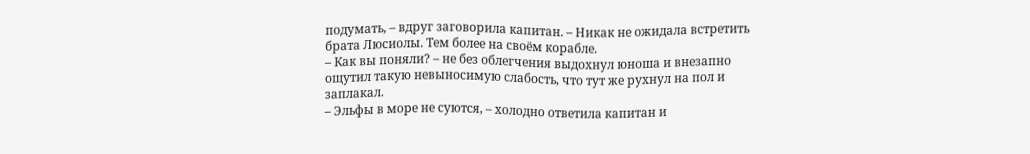подумать, – вдруг заговорила капитан. – Никак не ожидала встретить брата Люсиолы. Тем более на своём корабле.
– Как вы поняли? – не без облегчения выдохнул юноша и внезапно ощутил такую невыносимую слабость, что тут же рухнул на пол и заплакал.
– Эльфы в море не суются, – холодно ответила капитан и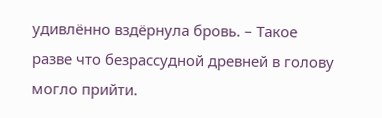удивлённо вздёрнула бровь. – Такое разве что безрассудной древней в голову могло прийти.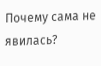Почему сама не явилась?